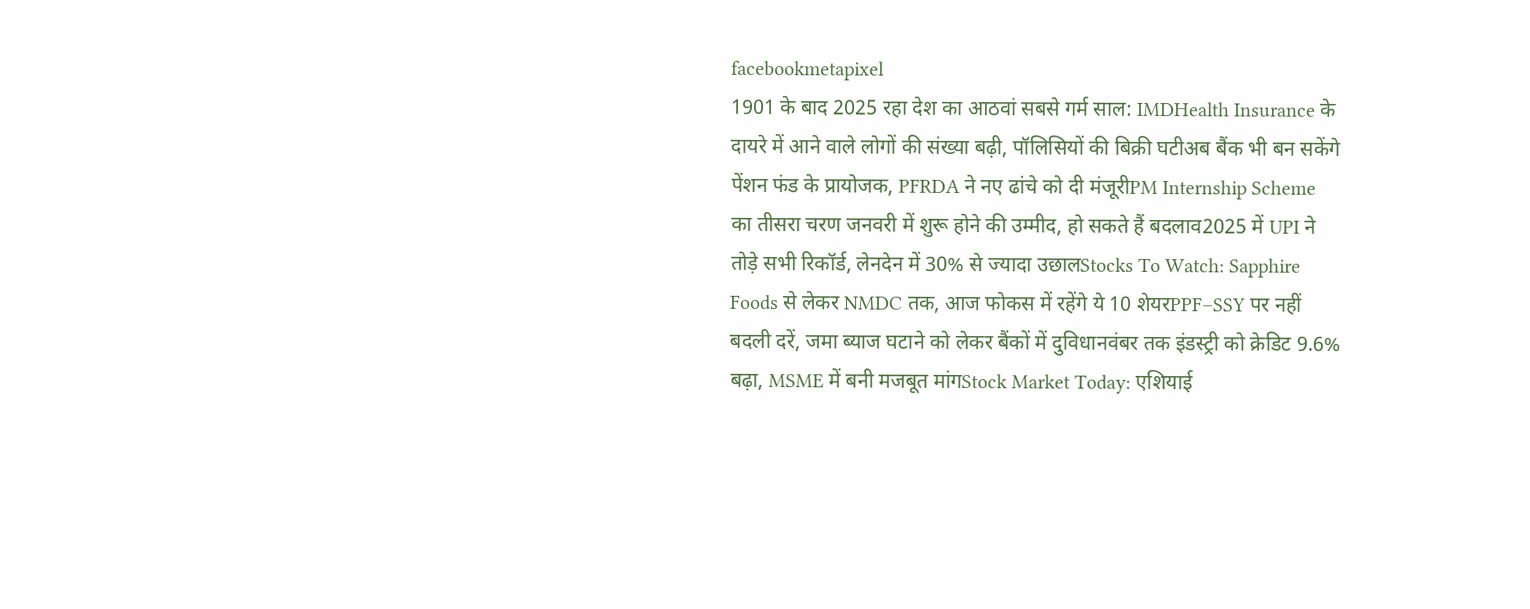facebookmetapixel
1901 के बाद 2025 रहा देश का आठवां सबसे गर्म साल: IMDHealth Insurance के दायरे में आने वाले लोगों की संख्या बढ़ी, पॉलिसियों की बिक्री घटीअब बैंक भी बन सकेंगे पेंशन फंड के प्रायोजक, PFRDA ने नए ढांचे को दी मंजूरीPM Internship Scheme का तीसरा चरण जनवरी में शुरू होने की उम्मीद, हो सकते हैं बदलाव2025 में UPI ने तोड़े सभी रिकॉर्ड, लेनदेन में 30% से ज्यादा उछालStocks To Watch: Sapphire Foods से लेकर NMDC तक, आज फोकस में रहेंगे ये 10 शेयरPPF–SSY पर नहीं बदली दरें, जमा ब्याज घटाने को लेकर बैंकों में दुविधानवंबर तक इंडस्ट्री को क्रेडिट 9.6% बढ़ा, MSME में बनी मजबूत मांगStock Market Today: एशियाई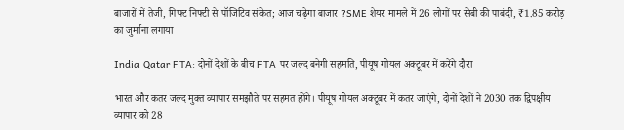बाजारों में तेजी, गिफ्ट निफ्टी से पॉजिटिव संकेत; आज चढ़ेगा बाजार ?SME शेयर मामले में 26 लोगों पर सेबी की पाबंदी, ₹1.85 करोड़ का जुर्माना लगाया

India Qatar FTA: दोनों देशों के बीच FTA पर जल्द बनेगी सहमति, पीयूष गोयल अक्टूबर में करेंगे दौरा

भारत और कतर जल्द मुक्त व्यापार समझौते पर सहमत होंगे। पीयूष गोयल अक्टूबर में कतर जाएंगे, दोनों देशों ने 2030 तक द्विपक्षीय व्यापार को 28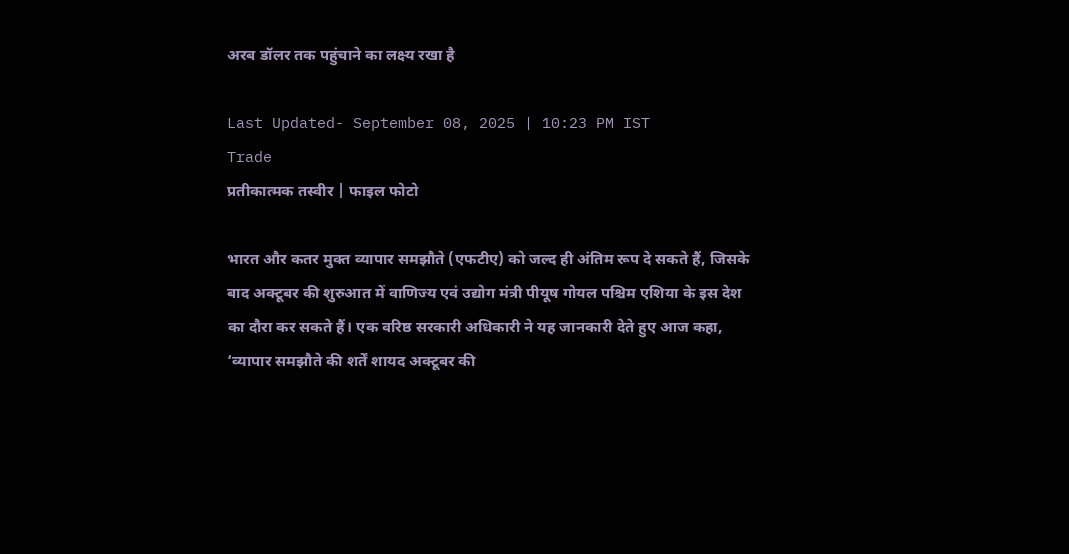अरब डॉलर तक पहुंचाने का लक्ष्य रखा है

Last Updated- September 08, 2025 | 10:23 PM IST
Trade
प्रतीकात्मक तस्वीर | फाइल फोटो

भारत और कतर मुक्त व्यापार समझौते (एफटीए) को जल्द ही अंतिम रूप दे सकते हैं, जिसके बाद अक्टूबर की शुरुआत में वाणिज्य एवं उद्योग मंत्री पीयूष गोयल पश्चिम एशिया के इस देश का दौरा कर सकते हैं। एक वरिष्ठ सरकारी अधिकारी ने यह जानकारी देते हुए आज कहा, ‘व्यापार समझौते की शर्तें शायद अक्टूबर की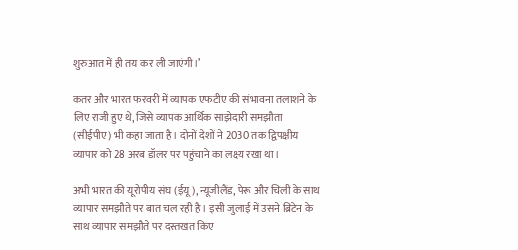शुरुआत में ही तय कर ली जाएंगी।’

कतर और भारत फरवरी में व्यापक एफटीए की संभावना तलाशने के लिए राजी हुए थे, जिसे व्यापक आर्थिक साझेदारी समझौता (सीईपीए) भी कहा जाता है। दोनों देशों ने 2030 तक द्विपक्षीय व्यापार को 28 अरब डॉलर पर पहुंचाने का लक्ष्य रखा था।

अभी भारत की यूरोपीय संघ (ईयू), न्यूजीलैंड, पेरू और चिली के साथ व्यापार समझौते पर बात चल रही है। इसी जुलाई में उसने ब्रिटेन के साथ व्यापार समझौते पर दस्तखत किए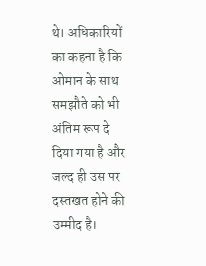थे। अधिकारियों का कहना है कि ओमान के साथ समझौते को भी अंतिम रूप दे दिया गया है और जल्द ही उस पर दस्तखत होने की उम्मीद है।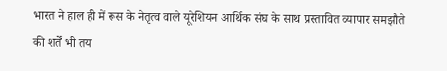भारत ने हाल ही में रूस के नेतृत्व वाले यूरेशियन आर्थिक संघ के साथ प्रस्तावित व्यापार समझौते की शर्तें भी तय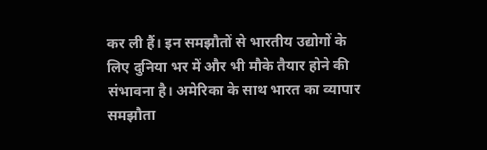कर ली हैं। इन समझौतों से भारतीय उद्योगों के लिए दुनिया भर में और भी मौके तैयार होने की संभावना है। अमेरिका के साथ भारत का व्यापार समझौता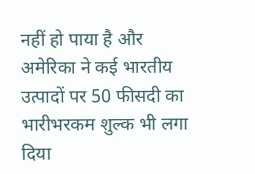नहीं हो पाया है और अमेरिका ने कई भारतीय उत्पादों पर 50 फीसदी का भारीभरकम शुल्क भी लगा दिया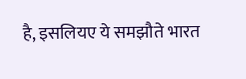है, इसलियए ये समझौते भारत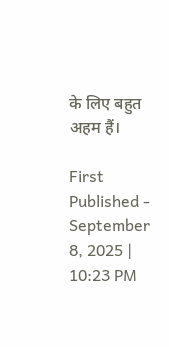के लिए बहुत अहम हैं।

First Published - September 8, 2025 | 10:23 PM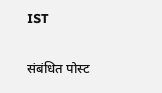IST

संबंधित पोस्ट